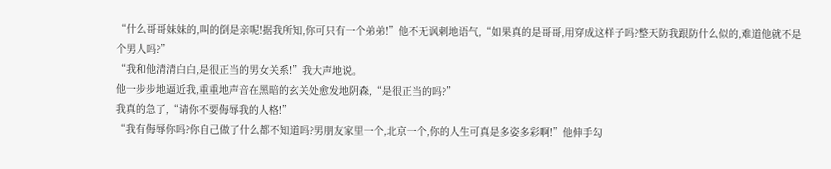“什么哥哥妹妹的,叫的倒是亲呢!据我所知,你可只有一个弟弟!”他不无讽刺地语气,“如果真的是哥哥,用穿成这样子吗?整天防我跟防什么似的,难道他就不是个男人吗?”
“我和他清清白白,是很正当的男女关系!”我大声地说。
他一步步地逼近我,重重地声音在黑暗的玄关处愈发地阴森,“是很正当的吗?”
我真的急了,“请你不要侮辱我的人格!”
“我有侮辱你吗?你自己做了什么都不知道吗?男朋友家里一个,北京一个,你的人生可真是多姿多彩啊!”他伸手勾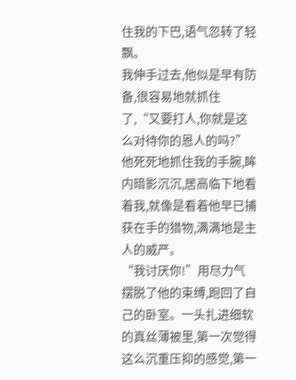住我的下巴,语气忽转了轻飘。
我伸手过去,他似是早有防备,很容易地就抓住了,“又要打人,你就是这么对待你的恩人的吗?”
他死死地抓住我的手腕,眸内暗影沉沉,居高临下地看着我,就像是看着他早已捕获在手的猎物,满满地是主人的威严。
“我讨厌你!”用尽力气摆脱了他的束缚,跑回了自己的卧室。一头扎进细软的真丝薄被里,第一次觉得这么沉重压抑的感觉,第一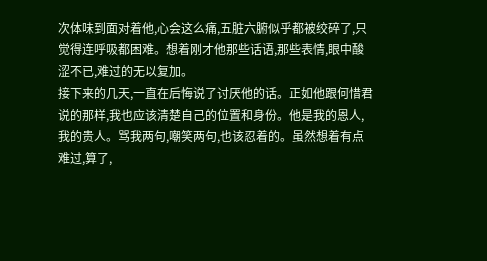次体味到面对着他,心会这么痛,五脏六腑似乎都被绞碎了,只觉得连呼吸都困难。想着刚才他那些话语,那些表情,眼中酸涩不已,难过的无以复加。
接下来的几天,一直在后悔说了讨厌他的话。正如他跟何惜君说的那样,我也应该清楚自己的位置和身份。他是我的恩人,我的贵人。骂我两句,嘲笑两句,也该忍着的。虽然想着有点难过,算了,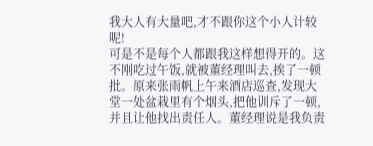我大人有大量吧,才不跟你这个小人计较呢!
可是不是每个人都跟我这样想得开的。这不刚吃过午饭,就被董经理叫去,挨了一顿批。原来张雨帆上午来酒店巡查,发现大堂一处盆栽里有个烟头,把他训斥了一顿,并且让他找出责任人。董经理说是我负责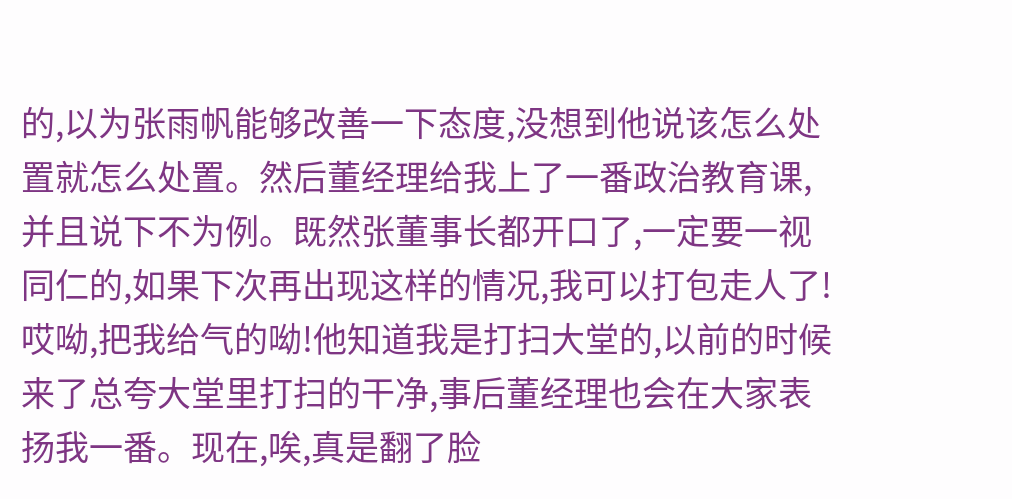的,以为张雨帆能够改善一下态度,没想到他说该怎么处置就怎么处置。然后董经理给我上了一番政治教育课,并且说下不为例。既然张董事长都开口了,一定要一视同仁的,如果下次再出现这样的情况,我可以打包走人了!
哎呦,把我给气的呦!他知道我是打扫大堂的,以前的时候来了总夸大堂里打扫的干净,事后董经理也会在大家表扬我一番。现在,唉,真是翻了脸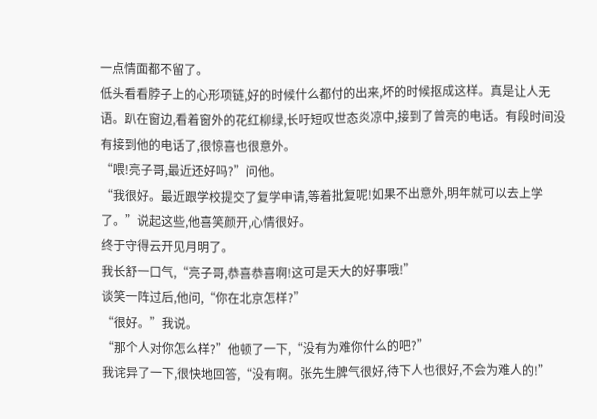一点情面都不留了。
低头看看脖子上的心形项链,好的时候什么都付的出来,坏的时候抠成这样。真是让人无语。趴在窗边,看着窗外的花红柳绿,长吁短叹世态炎凉中,接到了曾亮的电话。有段时间没有接到他的电话了,很惊喜也很意外。
“喂!亮子哥,最近还好吗?”问他。
“我很好。最近跟学校提交了复学申请,等着批复呢!如果不出意外,明年就可以去上学了。”说起这些,他喜笑颜开,心情很好。
终于守得云开见月明了。
我长舒一口气,“亮子哥,恭喜恭喜啊!这可是天大的好事哦!”
谈笑一阵过后,他问,“你在北京怎样?”
“很好。”我说。
“那个人对你怎么样?”他顿了一下,“没有为难你什么的吧?”
我诧异了一下,很快地回答,“没有啊。张先生脾气很好,待下人也很好,不会为难人的!”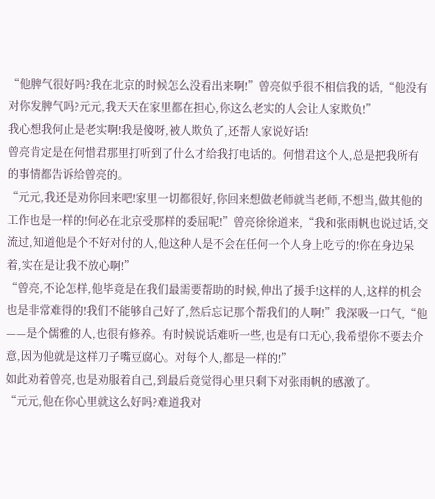“他脾气很好吗?我在北京的时候怎么没看出来啊!”曾亮似乎很不相信我的话,“他没有对你发脾气吗?元元,我天天在家里都在担心,你这么老实的人会让人家欺负!”
我心想我何止是老实啊!我是傻呀,被人欺负了,还帮人家说好话!
曾亮肯定是在何惜君那里打听到了什么才给我打电话的。何惜君这个人,总是把我所有的事情都告诉给曾亮的。
“元元,我还是劝你回来吧!家里一切都很好,你回来想做老师就当老师,不想当,做其他的工作也是一样的!何必在北京受那样的委屈呢!”曾亮徐徐道来,“我和张雨帆也说过话,交流过,知道他是个不好对付的人,他这种人是不会在任何一个人身上吃亏的!你在身边呆着,实在是让我不放心啊!”
“曾亮,不论怎样,他毕竟是在我们最需要帮助的时候,伸出了援手!这样的人,这样的机会也是非常难得的!我们不能够自己好了,然后忘记那个帮我们的人啊!”我深吸一口气,“他——是个儒雅的人,也很有修养。有时候说话难听一些,也是有口无心,我希望你不要去介意,因为他就是这样刀子嘴豆腐心。对每个人,都是一样的!”
如此劝着曾亮,也是劝服着自己,到最后竟觉得心里只剩下对张雨帆的感激了。
“元元,他在你心里就这么好吗?难道我对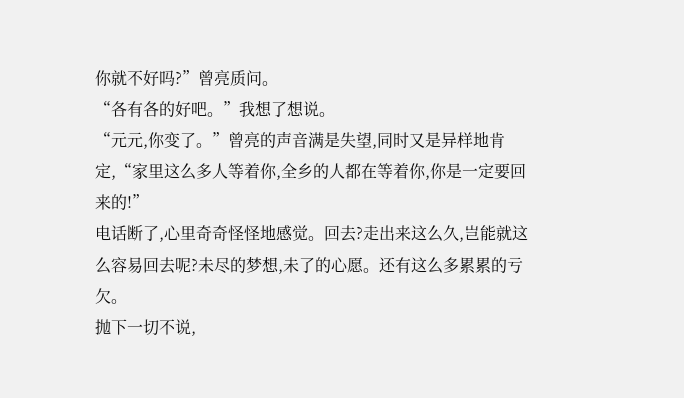你就不好吗?”曾亮质问。
“各有各的好吧。”我想了想说。
“元元,你变了。”曾亮的声音满是失望,同时又是异样地肯定,“家里这么多人等着你,全乡的人都在等着你,你是一定要回来的!”
电话断了,心里奇奇怪怪地感觉。回去?走出来这么久,岂能就这么容易回去呢?未尽的梦想,未了的心愿。还有这么多累累的亏欠。
抛下一切不说,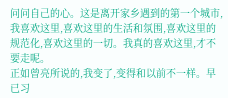问问自己的心。这是离开家乡遇到的第一个城市,我喜欢这里,喜欢这里的生活和氛围,喜欢这里的规范化,喜欢这里的一切。我真的喜欢这里,才不要走呢。
正如曾亮所说的,我变了,变得和以前不一样。早已习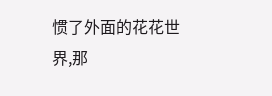惯了外面的花花世界,那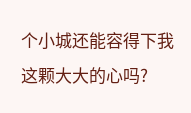个小城还能容得下我这颗大大的心吗?